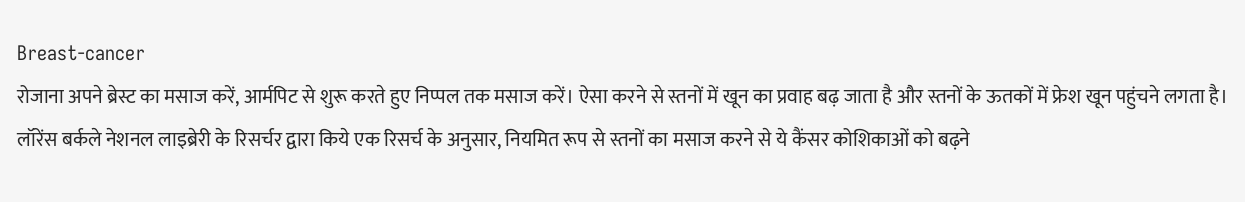Breast-cancer
रोजाना अपने ब्रेस्ट का मसाज करें, आर्मपिट से शुरू करते हुए निप्पल तक मसाज करें। ऐसा करने से स्तनों में खून का प्रवाह बढ़ जाता है और स्तनों के ऊतकों में फ्रेश खून पहुंचने लगता है। लॉरेंस बर्कले नेशनल लाइब्रेरी के रिसर्चर द्वारा किये एक रिसर्च के अनुसार, नियमित रूप से स्तनों का मसाज करने से ये कैंसर कोशिकाओं को बढ़ने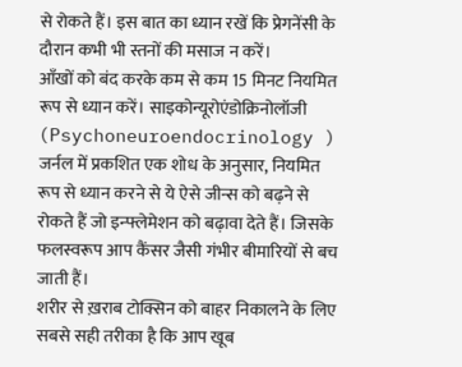से रोकते हैं। इस बात का ध्यान रखें कि प्रेगनेंसी के दौरान कभी भी स्तनों की मसाज न करें।
आँखों को बंद करके कम से कम 15 मिनट नियमित रूप से ध्यान करें। साइकोन्यूरोएंडोक्रिनोलॉजी (Psychoneuroendocrinology ) जर्नल में प्रकशित एक शोध के अनुसार, नियमित रूप से ध्यान करने से ये ऐसे जीन्स को बढ़ने से रोकते हैं जो इन्फ्लेमेशन को बढ़ावा देते हैं। जिसके फलस्वरूप आप कैंसर जैसी गंभीर बीमारियों से बच जाती हैं।
शरीर से ख़राब टोक्सिन को बाहर निकालने के लिए सबसे सही तरीका है कि आप खूब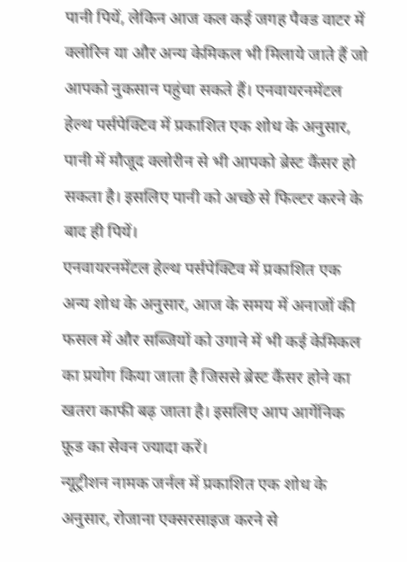पानी पियें, लेकिन आज कल कई जगह पैक्ड वाटर में क्लोरिन या और अन्य केमिकल भी मिलाये जाते हैं जो आपको नुकसान पहुंचा सकते हैं। एनवायरनमेंटल हेल्थ पर्सपेक्टिव में प्रकाशित एक शोध के अनुसार, पानी में मौजूद क्लोरीन से भी आपको ब्रेस्ट कैंसर हो सकता है। इसलिए पानी को अच्छे से फिल्टर करने के बाद ही पियें।
एनवायरनमेंटल हेल्थ पर्सपेक्टिव में प्रकाशित एक अन्य शोध के अनुसार, आज के समय में अनाजों की फसल में और सब्जियों को उगाने में भी कई केमिकल का प्रयोग किया जाता है जिससे ब्रेस्ट कैंसर होने का खतरा काफी बढ़ जाता है। इसलिए आप आर्गेनिक फ़ूड का सेवन ज्यादा करें।
न्यूट्रीशन नामक जर्नल में प्रकाशित एक शोध के अनुसार, रोजाना एक्सरसाइज करने से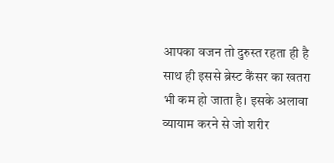आपका वजन तो दुरुस्त रहता ही है साथ ही इससे ब्रेस्ट कैंसर का खतरा भी कम हो जाता है। इसके अलावा व्यायाम करने से जो शरीर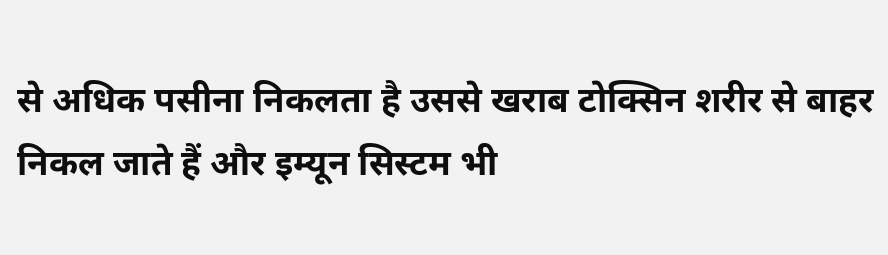से अधिक पसीना निकलता है उससे खराब टोक्सिन शरीर से बाहर निकल जाते हैं और इम्यून सिस्टम भी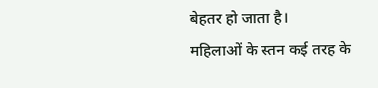बेहतर हो जाता है।
महिलाओं के स्तन कई तरह के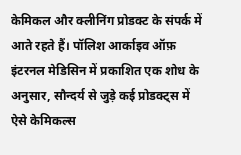केमिकल और क्लीनिंग प्रोडक्ट के संपर्क में आते रहते हैं। पॉलिश आर्काइव ऑफ़ इंटरनल मेडिसिन में प्रकाशित एक शोध के अनुसार, सौन्दर्य से जुड़े कई प्रोडक्ट्स में ऐसे केमिकल्स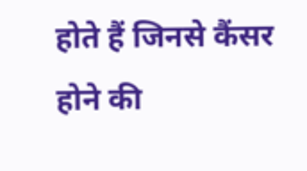होते हैं जिनसे कैंसर होने की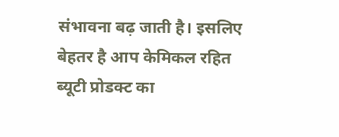संभावना बढ़ जाती है। इसलिए बेहतर है आप केमिकल रहित ब्यूटी प्रोडक्ट का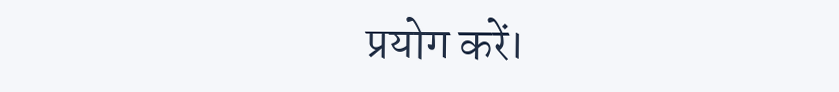प्रयोग करें।